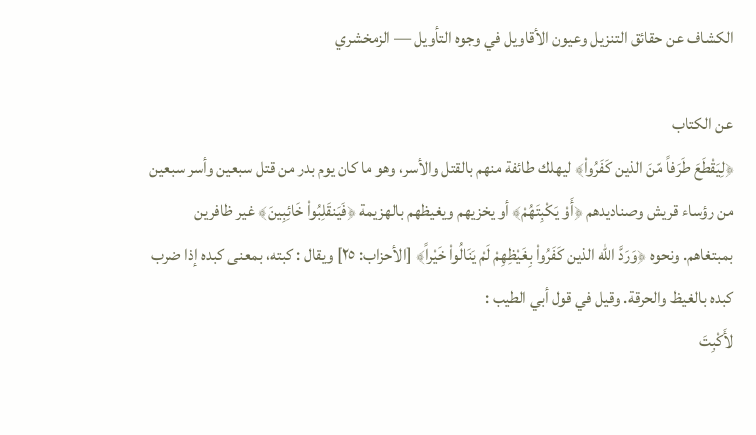الكشاف عن حقائق التنزيل وعيون الأقاويل في وجوه التأويل — الزمخشري

عن الكتاب
﴿لِيَقْطَعَ طَرَفاً مّنَ الذين كَفَرُواْ﴾ ليهلك طائفة منهم بالقتل والأسر، وهو ما كان يوم بدر من قتل سبعين وأسر سبعين من رؤساء قريش وصناديدهم ﴿أَوْ يَكْبِتَهُمْ﴾ أو يخزيهم ويغيظهم بالهزيمة ﴿فَيَنقَلِبُواْ خَائِبِينَ﴾ غير ظافرين بمبتغاهم. ونحوه ﴿وَرَدَّ الله الذين كَفَرُواْ بِغَيْظِهِمْ لَمْ يَنَالُواْ خَيْراً﴾ [الأحزاب: ٢٥] ويقال : كبته، بمعنى كبده إذا ضرب كبده بالغيظ والحرقة. وقيل في قول أبي الطيب :
لأَكْبِتَ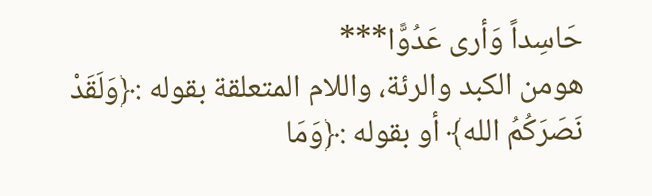حَاسِداً وَأرى عَدُوًّا***
هومن الكبد والرئة، واللام المتعلقة بقوله :﴿وَلَقَدْ نَصَرَكُمُ الله﴾ أو بقوله :﴿وَمَا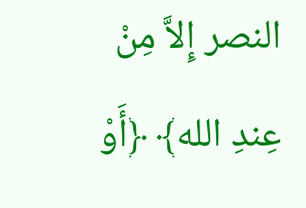النصر إِلاَّ مِنْ عِندِ الله﴾ ﴿أَوْ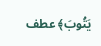يَتُوبَ﴾ عطف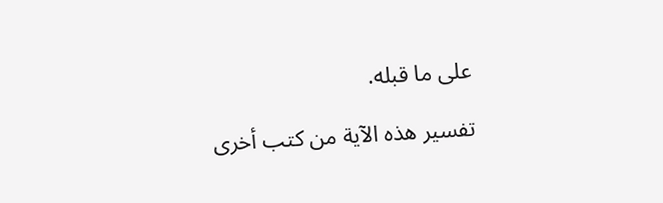على ما قبله.

تفسير هذه الآية من كتب أخرى